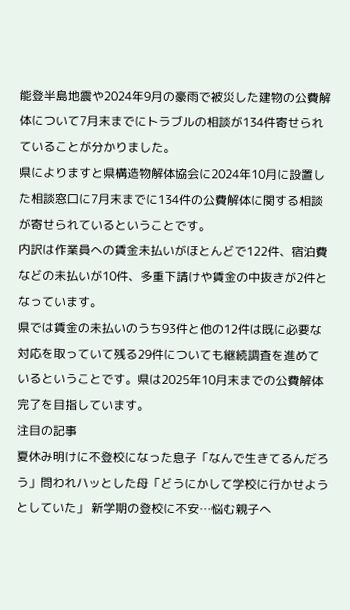能登半島地震や2024年9月の豪雨で被災した建物の公費解体について7月末までにトラブルの相談が134件寄せられていることが分かりました。
県によりますと県構造物解体協会に2024年10月に設置した相談窓口に7月末までに134件の公費解体に関する相談が寄せられているということです。
内訳は作業員への賃金未払いがほとんどで122件、宿泊費などの未払いが10件、多重下請けや賃金の中抜きが2件となっています。
県では賃金の未払いのうち93件と他の12件は既に必要な対応を取っていて残る29件についても継続調査を進めているということです。県は2025年10月末までの公費解体完了を目指しています。
注目の記事
夏休み明けに不登校になった息子「なんで生きてるんだろう」問われハッとした母「どうにかして学校に行かせようとしていた」 新学期の登校に不安…悩む親子へ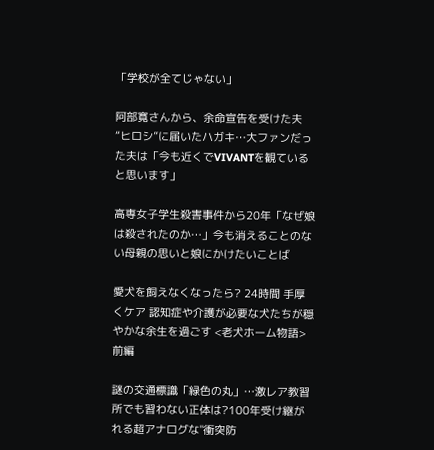「学校が全てじゃない」

阿部寛さんから、余命宣告を受けた夫“ヒロシ”に届いたハガキ…大ファンだった夫は「今も近くでVIVANTを観ていると思います」

高専女子学生殺害事件から20年「なぜ娘は殺されたのか…」今も消えることのない母親の思いと娘にかけたいことば

愛犬を飼えなくなったら? 24時間 手厚くケア 認知症や介護が必要な犬たちが穏やかな余生を過ごす <老犬ホーム物語>前編

謎の交通標識「緑色の丸」…激レア教習所でも習わない正体は?100年受け継がれる超アナログな"衝突防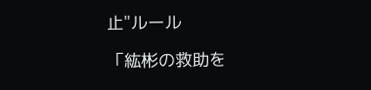止"ルール

「紘彬の救助を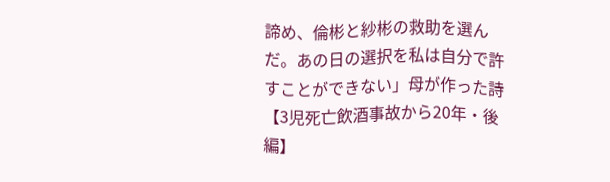諦め、倫彬と紗彬の救助を選んだ。あの日の選択を私は自分で許すことができない」母が作った詩【3児死亡飲酒事故から20年・後編】